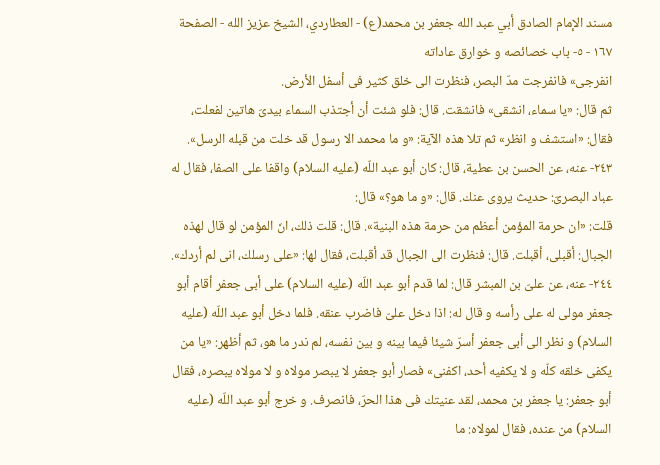مسند الإمام الصادق أبي عبد الله جعفر بن محمد(ع) - العطاردي، الشيخ عزيز الله - الصفحة ١٦٧ - ٥- باب خصائصه و خوارق عاداته
انفرجى» فانفرجت مدّ البصر، فنظرت الى خلق كثير فى أسفل الأرض.
ثم قال: «يا سماء، انشقى» فانشقت. قال: فلو شئت أن أجتذب السماء بيدىّ هاتين لفعلت، فقال: «استشف و انظر» ثم تلا هذه الآية: «و ما محمد الا رسول قد خلت من قبله الرسل».
٢٤٣- عنه، عن الحسن بن عطية، قال: كان أبو عبد اللّه (عليه السلام) واقفا على الصفا، فقال له عباد البصرىّ: حديث يروى عنك. قال: «و ما هو؟» قال:
قلت: «ان حرمة المؤمن أعظم من حرمة هذه البنية». قال: قلت ذلك، انّ المؤمن لو قال لهذه الجبال: أقبلى، أقبلت. قال: فنظرت الى الجبال قد أقبلت، فقال لها: «على رسلك، انى لم أردك».
٢٤٤- عنه، عن علىّ بن المبشر قال: لما قدم أبو عبد اللّه (عليه السلام) على أبى جعفر أقام أبو جعفر مولى له على رأسه و قال له: اذا دخل علىّ فاضرب عنقه. فلما دخل أبو عبد اللّه (عليه السلام) و نظر الى أبى جعفر أسرّ شيئا فيما بينه و بين نفسه، لم ندر ما هو، ثم أظهر: «يا من يكفى خلقه كلّه و لا يكفيه أحد، اكفنى» فصار أبو جعفر لا يبصر مولاه و لا مولاه يبصره، فقال أبو جعفر: يا جعفر بن محمد، لقد عنيتك فى هذا الحرّ، فانصرف. و خرج أبو عبد اللّه (عليه السلام) من عنده، فقال لمولاه: ما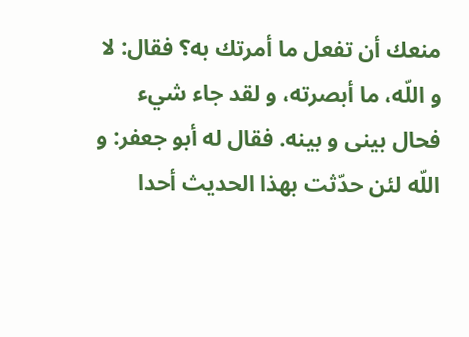منعك أن تفعل ما أمرتك به؟ فقال: لا و اللّه، ما أبصرته، و لقد جاء شيء فحال بينى و بينه. فقال له أبو جعفر: و اللّه لئن حدّثت بهذا الحديث أحدا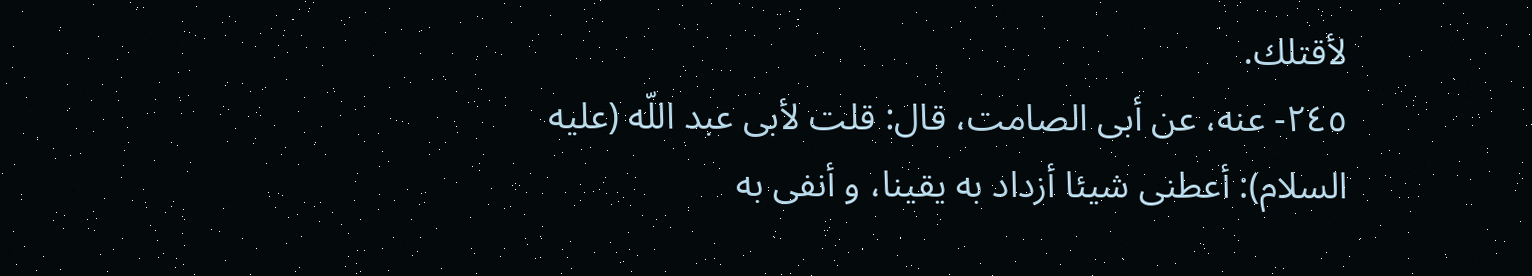لأقتلك.
٢٤٥- عنه، عن أبى الصامت، قال: قلت لأبى عبد اللّه (عليه السلام): أعطنى شيئا أزداد به يقينا، و أنفى به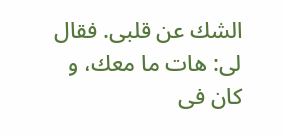الشك عن قلبى. فقال لى: هات ما معك، و كان فى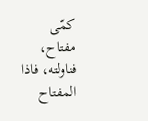كمّى مفتاح، فناولته، فاذا المفتاح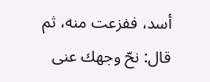أسد، ففزعت منه، ثم قال: نحّ وجهك عنى